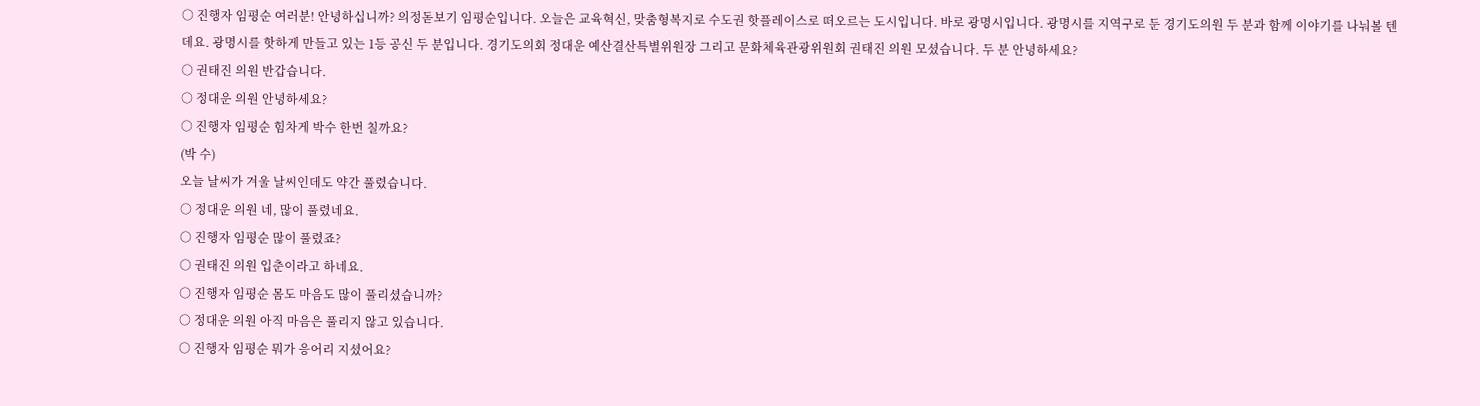○ 진행자 임평순 여러분! 안녕하십니까? 의정돋보기 임평순입니다. 오늘은 교육혁신, 맞춤형복지로 수도권 핫플레이스로 떠오르는 도시입니다. 바로 광명시입니다. 광명시를 지역구로 둔 경기도의원 두 분과 함께 이야기를 나눠볼 텐데요. 광명시를 핫하게 만들고 있는 1등 공신 두 분입니다. 경기도의회 정대운 예산결산특별위원장 그리고 문화체육관광위원회 권태진 의원 모셨습니다. 두 분 안녕하세요?
○ 권태진 의원 반갑습니다.
○ 정대운 의원 안녕하세요?
○ 진행자 임평순 힘차게 박수 한번 칠까요?
(박 수)
오늘 날씨가 겨울 날씨인데도 약간 풀렸습니다.
○ 정대운 의원 네, 많이 풀렸네요.
○ 진행자 임평순 많이 풀렸죠?
○ 권태진 의원 입춘이라고 하네요.
○ 진행자 임평순 몸도 마음도 많이 풀리셨습니까?
○ 정대운 의원 아직 마음은 풀리지 않고 있습니다.
○ 진행자 임평순 뭐가 응어리 지셨어요?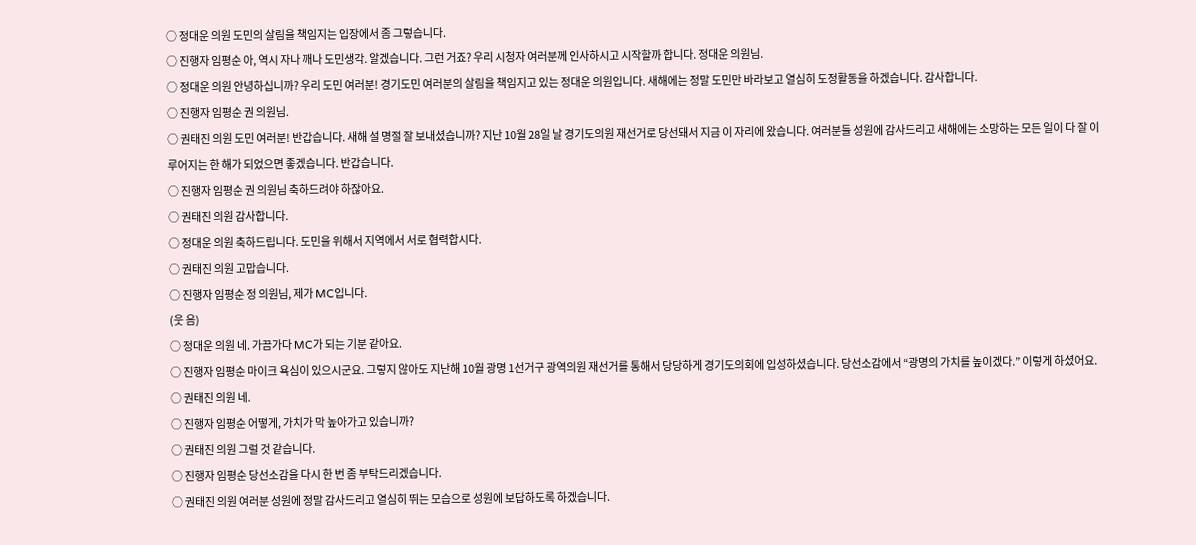○ 정대운 의원 도민의 살림을 책임지는 입장에서 좀 그렇습니다.
○ 진행자 임평순 아, 역시 자나 깨나 도민생각. 알겠습니다. 그런 거죠? 우리 시청자 여러분께 인사하시고 시작할까 합니다. 정대운 의원님.
○ 정대운 의원 안녕하십니까? 우리 도민 여러분! 경기도민 여러분의 살림을 책임지고 있는 정대운 의원입니다. 새해에는 정말 도민만 바라보고 열심히 도정활동을 하겠습니다. 감사합니다.
○ 진행자 임평순 권 의원님.
○ 권태진 의원 도민 여러분! 반갑습니다. 새해 설 명절 잘 보내셨습니까? 지난 10월 28일 날 경기도의원 재선거로 당선돼서 지금 이 자리에 왔습니다. 여러분들 성원에 감사드리고 새해에는 소망하는 모든 일이 다 잘 이루어지는 한 해가 되었으면 좋겠습니다. 반갑습니다.
○ 진행자 임평순 권 의원님 축하드려야 하잖아요.
○ 권태진 의원 감사합니다.
○ 정대운 의원 축하드립니다. 도민을 위해서 지역에서 서로 협력합시다.
○ 권태진 의원 고맙습니다.
○ 진행자 임평순 정 의원님, 제가 MC입니다.
(웃 음)
○ 정대운 의원 네. 가끔가다 MC가 되는 기분 같아요.
○ 진행자 임평순 마이크 욕심이 있으시군요. 그렇지 않아도 지난해 10월 광명 1선거구 광역의원 재선거를 통해서 당당하게 경기도의회에 입성하셨습니다. 당선소감에서 “광명의 가치를 높이겠다.” 이렇게 하셨어요.
○ 권태진 의원 네.
○ 진행자 임평순 어떻게, 가치가 막 높아가고 있습니까?
○ 권태진 의원 그럴 것 같습니다.
○ 진행자 임평순 당선소감을 다시 한 번 좀 부탁드리겠습니다.
○ 권태진 의원 여러분 성원에 정말 감사드리고 열심히 뛰는 모습으로 성원에 보답하도록 하겠습니다.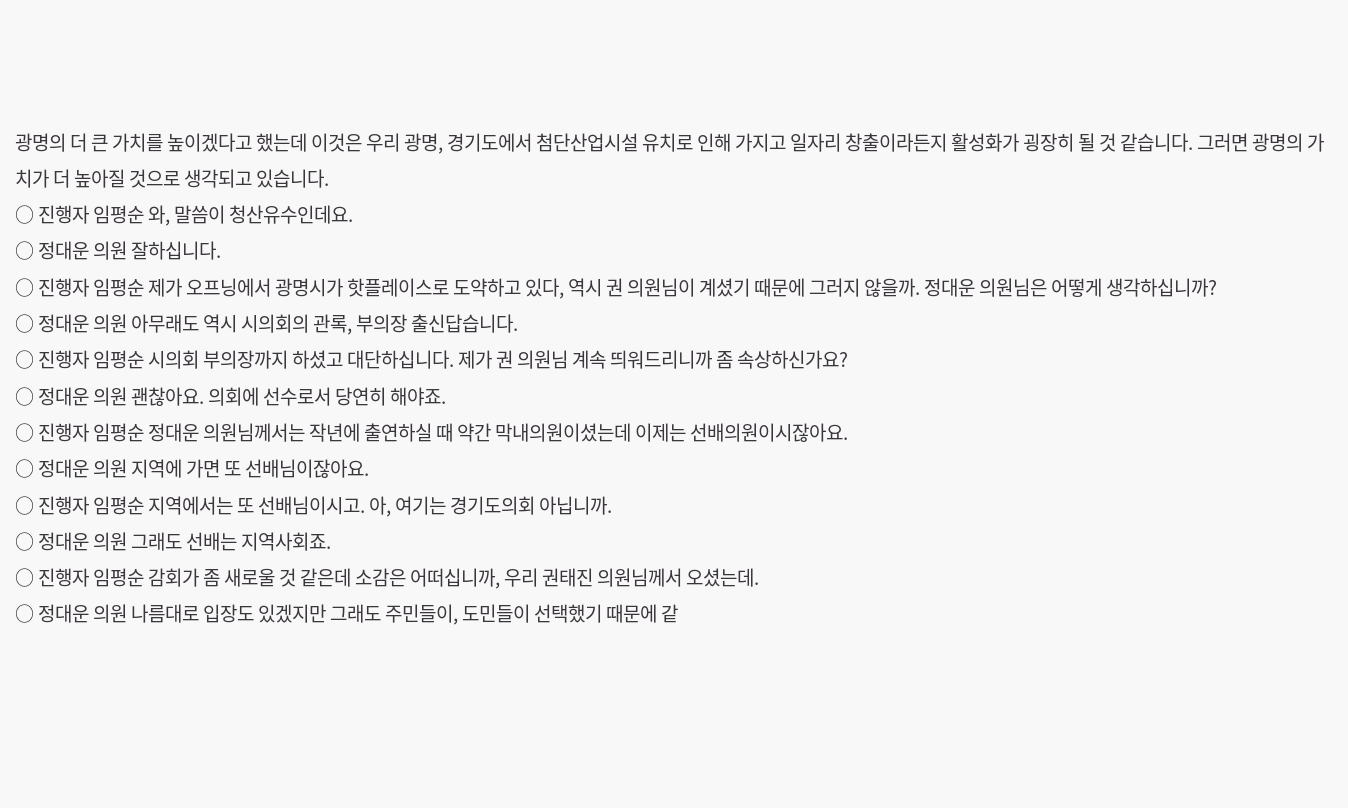광명의 더 큰 가치를 높이겠다고 했는데 이것은 우리 광명, 경기도에서 첨단산업시설 유치로 인해 가지고 일자리 창출이라든지 활성화가 굉장히 될 것 같습니다. 그러면 광명의 가치가 더 높아질 것으로 생각되고 있습니다.
○ 진행자 임평순 와, 말씀이 청산유수인데요.
○ 정대운 의원 잘하십니다.
○ 진행자 임평순 제가 오프닝에서 광명시가 핫플레이스로 도약하고 있다, 역시 권 의원님이 계셨기 때문에 그러지 않을까. 정대운 의원님은 어떻게 생각하십니까?
○ 정대운 의원 아무래도 역시 시의회의 관록, 부의장 출신답습니다.
○ 진행자 임평순 시의회 부의장까지 하셨고 대단하십니다. 제가 권 의원님 계속 띄워드리니까 좀 속상하신가요?
○ 정대운 의원 괜찮아요. 의회에 선수로서 당연히 해야죠.
○ 진행자 임평순 정대운 의원님께서는 작년에 출연하실 때 약간 막내의원이셨는데 이제는 선배의원이시잖아요.
○ 정대운 의원 지역에 가면 또 선배님이잖아요.
○ 진행자 임평순 지역에서는 또 선배님이시고. 아, 여기는 경기도의회 아닙니까.
○ 정대운 의원 그래도 선배는 지역사회죠.
○ 진행자 임평순 감회가 좀 새로울 것 같은데 소감은 어떠십니까, 우리 권태진 의원님께서 오셨는데.
○ 정대운 의원 나름대로 입장도 있겠지만 그래도 주민들이, 도민들이 선택했기 때문에 같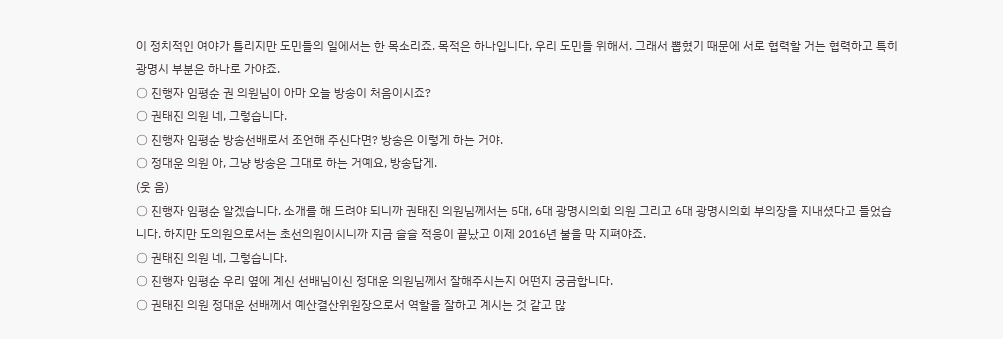이 정치적인 여야가 틀리지만 도민들의 일에서는 한 목소리죠. 목적은 하나입니다, 우리 도민들 위해서. 그래서 뽑혔기 때문에 서로 협력할 거는 협력하고 특히 광명시 부분은 하나로 가야죠.
○ 진행자 임평순 권 의원님이 아마 오늘 방송이 처음이시죠?
○ 권태진 의원 네, 그렇습니다.
○ 진행자 임평순 방송선배로서 조언해 주신다면? 방송은 이렇게 하는 거야.
○ 정대운 의원 아, 그냥 방송은 그대로 하는 거예요, 방송답게.
(웃 음)
○ 진행자 임평순 알겠습니다. 소개를 해 드려야 되니까 권태진 의원님께서는 5대, 6대 광명시의회 의원 그리고 6대 광명시의회 부의장을 지내셨다고 들었습니다. 하지만 도의원으로서는 초선의원이시니까 지금 슬슬 적응이 끝났고 이제 2016년 불을 막 지펴야죠.
○ 권태진 의원 네, 그렇습니다.
○ 진행자 임평순 우리 옆에 계신 선배님이신 정대운 의원님께서 잘해주시는지 어떤지 궁금합니다.
○ 권태진 의원 정대운 선배께서 예산결산위원장으로서 역할을 잘하고 계시는 것 같고 많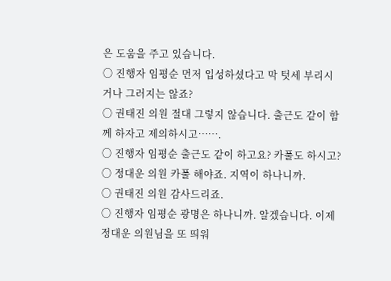은 도움을 주고 있습니다.
○ 진행자 임평순 먼저 입성하셨다고 막 텃세 부리시거나 그러지는 않죠?
○ 권태진 의원 절대 그렇지 않습니다. 출근도 같이 함께 하자고 제의하시고…….
○ 진행자 임평순 출근도 같이 하고요? 카풀도 하시고?
○ 정대운 의원 카풀 해야죠. 지역이 하나니까.
○ 권태진 의원 감사드리죠.
○ 진행자 임평순 광명은 하나니까. 알겠습니다. 이제 정대운 의원님을 또 띄워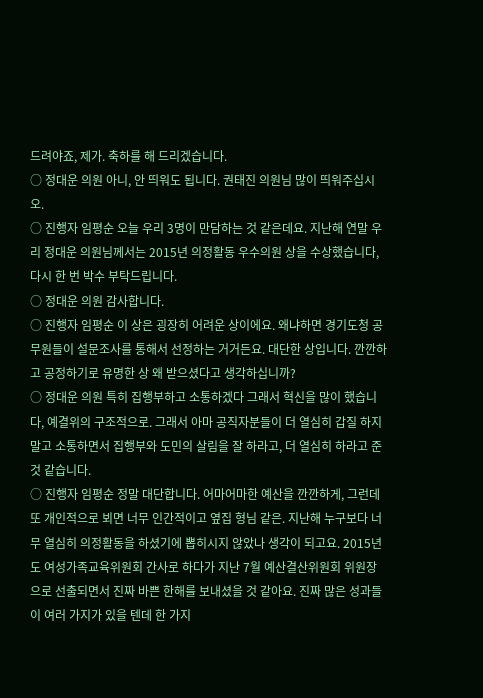드려야죠, 제가. 축하를 해 드리겠습니다.
○ 정대운 의원 아니, 안 띄워도 됩니다. 권태진 의원님 많이 띄워주십시오.
○ 진행자 임평순 오늘 우리 3명이 만담하는 것 같은데요. 지난해 연말 우리 정대운 의원님께서는 2015년 의정활동 우수의원 상을 수상했습니다, 다시 한 번 박수 부탁드립니다.
○ 정대운 의원 감사합니다.
○ 진행자 임평순 이 상은 굉장히 어려운 상이에요. 왜냐하면 경기도청 공무원들이 설문조사를 통해서 선정하는 거거든요. 대단한 상입니다. 깐깐하고 공정하기로 유명한 상 왜 받으셨다고 생각하십니까?
○ 정대운 의원 특히 집행부하고 소통하겠다 그래서 혁신을 많이 했습니다, 예결위의 구조적으로. 그래서 아마 공직자분들이 더 열심히 갑질 하지 말고 소통하면서 집행부와 도민의 살림을 잘 하라고, 더 열심히 하라고 준 것 같습니다.
○ 진행자 임평순 정말 대단합니다. 어마어마한 예산을 깐깐하게, 그런데 또 개인적으로 뵈면 너무 인간적이고 옆집 형님 같은. 지난해 누구보다 너무 열심히 의정활동을 하셨기에 뽑히시지 않았나 생각이 되고요. 2015년도 여성가족교육위원회 간사로 하다가 지난 7월 예산결산위원회 위원장으로 선출되면서 진짜 바쁜 한해를 보내셨을 것 같아요. 진짜 많은 성과들이 여러 가지가 있을 텐데 한 가지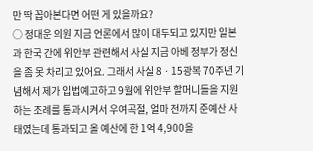만 딱 꼽아본다면 어떤 게 있을까요?
○ 정대운 의원 지금 언론에서 많이 대두되고 있지만 일본과 한국 간에 위안부 관련해서 사실 지금 아베 정부가 정신을 좀 못 차리고 있어요. 그래서 사실 8ㆍ15광복 70주년 기념해서 제가 입법예고하고 9월에 위안부 할머니들을 지원하는 조례를 통과시켜서 우여곡절, 얼마 전까지 준예산 사태였는데 통과되고 올 예산에 한 1억 4,900을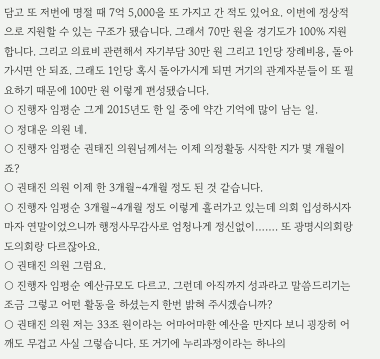담고 또 저번에 명절 때 7억 5,000을 또 가지고 간 적도 있어요. 이번에 정상적으로 지원할 수 있는 구조가 됐습니다. 그래서 70만 원을 경기도가 100% 지원합니다. 그리고 의료비 관련해서 자기부담 30만 원 그리고 1인당 장례비용, 돌아가시면 안 되죠. 그래도 1인당 혹시 돌아가시게 되면 거기의 관계자분들이 또 필요하기 때문에 100만 원 이렇게 편성됐습니다.
○ 진행자 임평순 그게 2015년도 한 일 중에 약간 기억에 많이 남는 일.
○ 정대운 의원 네.
○ 진행자 임평순 권태진 의원님께서는 이제 의정활동 시작한 지가 몇 개월이죠?
○ 권태진 의원 이제 한 3개월∼4개월 정도 된 것 같습니다.
○ 진행자 임평순 3개월∼4개월 정도 이렇게 흘러가고 있는데 의회 입성하시자마자 연말이었으니까 행정사무감사로 엄청나게 정신없이……. 또 광명시의회랑 도의회랑 다르잖아요.
○ 권태진 의원 그럼요.
○ 진행자 임평순 예산규모도 다르고. 그런데 아직까지 성과라고 말씀드리기는 조금 그렇고 어떤 활동을 하셨는지 한번 밝혀 주시겠습니까?
○ 권태진 의원 저는 33조 원이라는 어마어마한 예산을 만지다 보니 굉장히 어깨도 무겁고 사실 그렇습니다. 또 거기에 누리과정이라는 하나의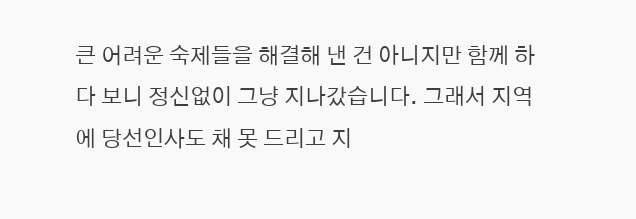큰 어려운 숙제들을 해결해 낸 건 아니지만 함께 하다 보니 정신없이 그냥 지나갔습니다. 그래서 지역에 당선인사도 채 못 드리고 지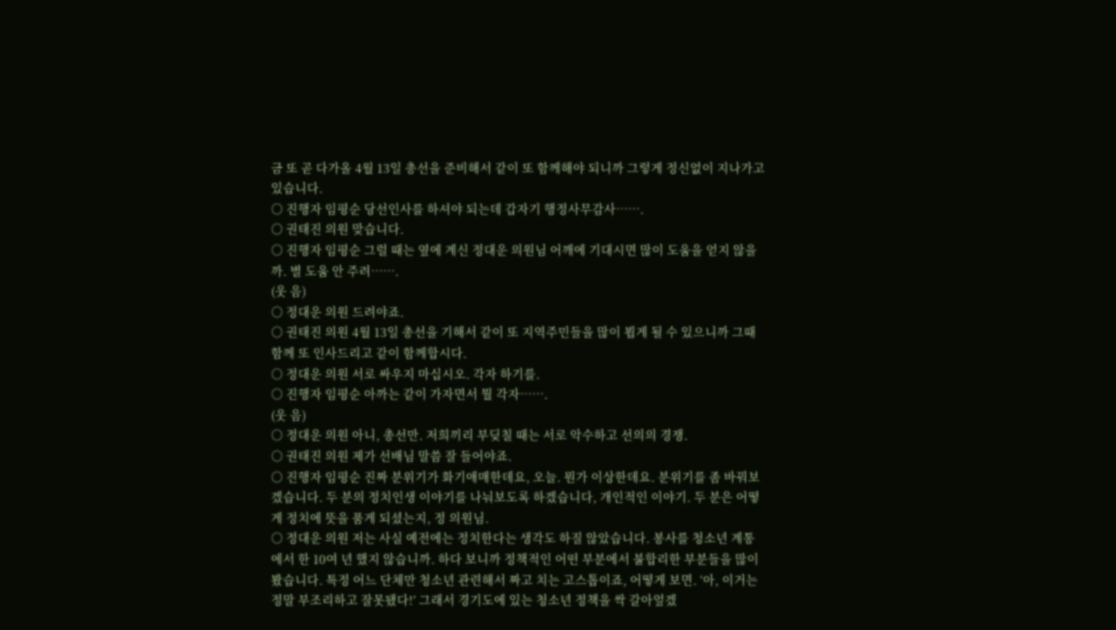금 또 곧 다가올 4월 13일 총선을 준비해서 같이 또 함께해야 되니까 그렇게 정신없이 지나가고 있습니다.
○ 진행자 임평순 당선인사를 하셔야 되는데 갑자기 행정사무감사…….
○ 권태진 의원 맞습니다.
○ 진행자 임평순 그럴 때는 옆에 계신 정대운 의원님 어깨에 기대시면 많이 도움을 얻지 않을까. 별 도움 안 주려…….
(웃 음)
○ 정대운 의원 드려야죠.
○ 권태진 의원 4월 13일 총선을 기해서 같이 또 지역주민들을 많이 뵙게 될 수 있으니까 그때 함께 또 인사드리고 같이 함께합시다.
○ 정대운 의원 서로 싸우지 마십시오. 각자 하기를.
○ 진행자 임평순 아까는 같이 가자면서 뭘 각자…….
(웃 음)
○ 정대운 의원 아니, 총선만. 저희끼리 부딪칠 때는 서로 악수하고 선의의 경쟁.
○ 권태진 의원 제가 선배님 말씀 잘 들어야죠.
○ 진행자 임평순 진짜 분위기가 화기애매한데요, 오늘. 뭔가 이상한데요. 분위기를 좀 바꿔보겠습니다. 두 분의 정치인생 이야기를 나눠보도록 하겠습니다, 개인적인 이야기. 두 분은 어떻게 정치에 뜻을 품게 되셨는지, 정 의원님.
○ 정대운 의원 저는 사실 예전에는 정치한다는 생각도 하질 않았습니다. 봉사를 청소년 계통에서 한 10여 년 했지 않습니까. 하다 보니까 정책적인 어떤 부분에서 불합리한 부분들을 많이 봤습니다. 특정 어느 단체만 청소년 관련해서 짜고 치는 고스톱이죠, 어떻게 보면. ‘아, 이거는 정말 부조리하고 잘못됐다!’ 그래서 경기도에 있는 청소년 정책을 싹 갈아엎겠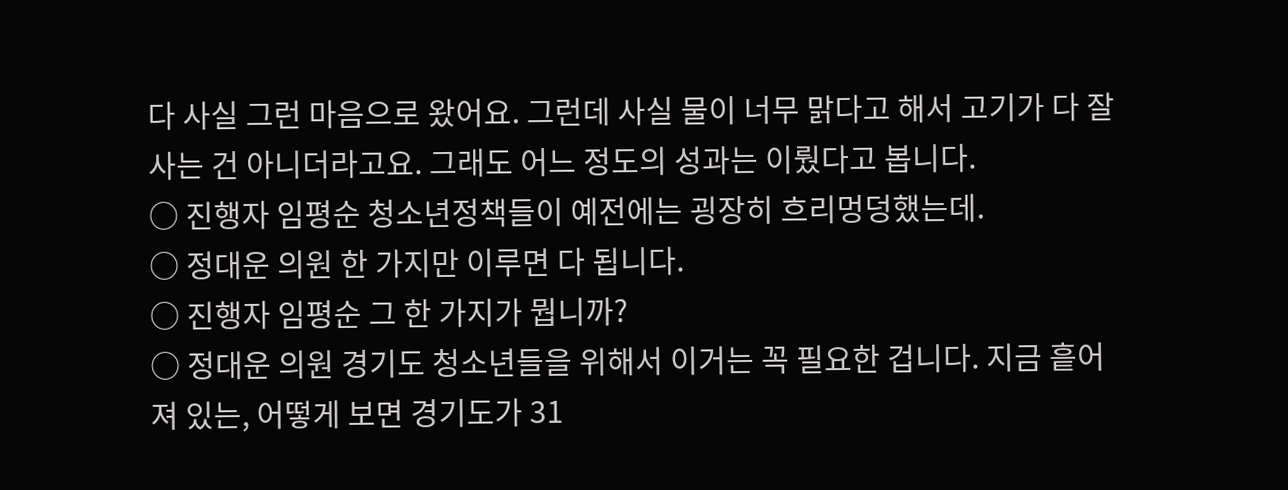다 사실 그런 마음으로 왔어요. 그런데 사실 물이 너무 맑다고 해서 고기가 다 잘 사는 건 아니더라고요. 그래도 어느 정도의 성과는 이뤘다고 봅니다.
○ 진행자 임평순 청소년정책들이 예전에는 굉장히 흐리멍덩했는데.
○ 정대운 의원 한 가지만 이루면 다 됩니다.
○ 진행자 임평순 그 한 가지가 뭡니까?
○ 정대운 의원 경기도 청소년들을 위해서 이거는 꼭 필요한 겁니다. 지금 흩어져 있는, 어떻게 보면 경기도가 31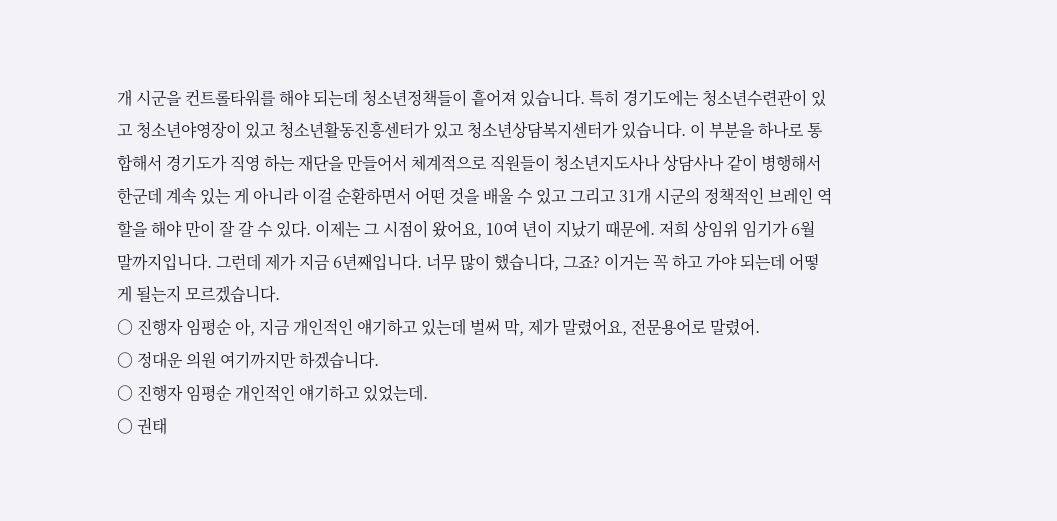개 시군을 컨트롤타워를 해야 되는데 청소년정책들이 흩어져 있습니다. 특히 경기도에는 청소년수련관이 있고 청소년야영장이 있고 청소년활동진흥센터가 있고 청소년상담복지센터가 있습니다. 이 부분을 하나로 통합해서 경기도가 직영 하는 재단을 만들어서 체계적으로 직원들이 청소년지도사나 상담사나 같이 병행해서 한군데 계속 있는 게 아니라 이걸 순환하면서 어떤 것을 배울 수 있고 그리고 31개 시군의 정책적인 브레인 역할을 해야 만이 잘 갈 수 있다. 이제는 그 시점이 왔어요, 10여 년이 지났기 때문에. 저희 상임위 임기가 6월 말까지입니다. 그런데 제가 지금 6년째입니다. 너무 많이 했습니다, 그죠? 이거는 꼭 하고 가야 되는데 어떻게 될는지 모르겠습니다.
○ 진행자 임평순 아, 지금 개인적인 얘기하고 있는데 벌써 막, 제가 말렸어요, 전문용어로 말렸어.
○ 정대운 의원 여기까지만 하겠습니다.
○ 진행자 임평순 개인적인 얘기하고 있었는데.
○ 권태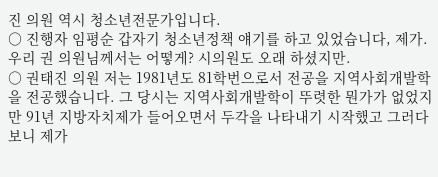진 의원 역시 청소년전문가입니다.
○ 진행자 임평순 갑자기 청소년정책 얘기를 하고 있었습니다, 제가. 우리 권 의원님께서는 어떻게? 시의원도 오래 하셨지만.
○ 권태진 의원 저는 1981년도 81학번으로서 전공을 지역사회개발학을 전공했습니다. 그 당시는 지역사회개발학이 뚜렷한 뭔가가 없었지만 91년 지방자치제가 들어오면서 두각을 나타내기 시작했고 그러다 보니 제가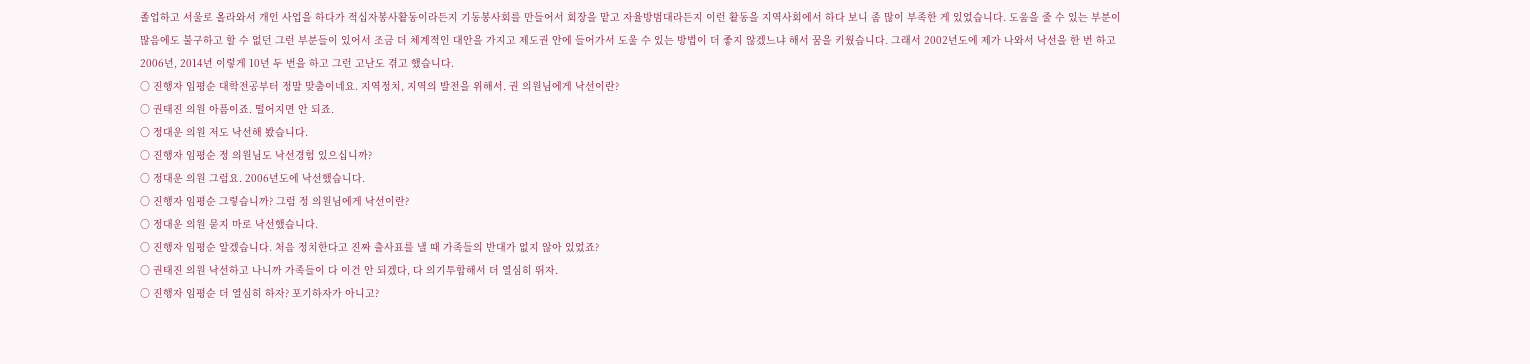졸업하고 서울로 올라와서 개인 사업을 하다가 적십자봉사활동이라든지 기동봉사회를 만들어서 회장을 맡고 자율방범대라든지 이런 활동을 지역사회에서 하다 보니 좀 많이 부족한 게 있었습니다. 도움을 줄 수 있는 부분이 많음에도 불구하고 할 수 없던 그런 부분들이 있어서 조금 더 체계적인 대안을 가지고 제도권 안에 들어가서 도울 수 있는 방법이 더 좋지 않겠느냐 해서 꿈을 키웠습니다. 그래서 2002년도에 제가 나와서 낙선을 한 번 하고 2006년, 2014년 이렇게 10년 두 번을 하고 그런 고난도 겪고 했습니다.
○ 진행자 임평순 대학전공부터 정말 맞춤이네요. 지역정치, 지역의 발전을 위해서. 권 의원님에게 낙선이란?
○ 권태진 의원 아픔이죠. 떨어지면 안 되죠.
○ 정대운 의원 저도 낙선해 봤습니다.
○ 진행자 임평순 정 의원님도 낙선경험 있으십니까?
○ 정대운 의원 그럼요. 2006년도에 낙선했습니다.
○ 진행자 임평순 그렇습니까? 그럼 정 의원님에게 낙선이란?
○ 정대운 의원 묻지 마로 낙선했습니다.
○ 진행자 임평순 알겠습니다. 처음 정치한다고 진짜 출사표를 낼 때 가족들의 반대가 없지 않아 있었죠?
○ 권태진 의원 낙선하고 나니까 가족들이 다 이건 안 되겠다, 다 의기투합해서 더 열심히 뛰자.
○ 진행자 임평순 더 열심히 하자? 포기하자가 아니고?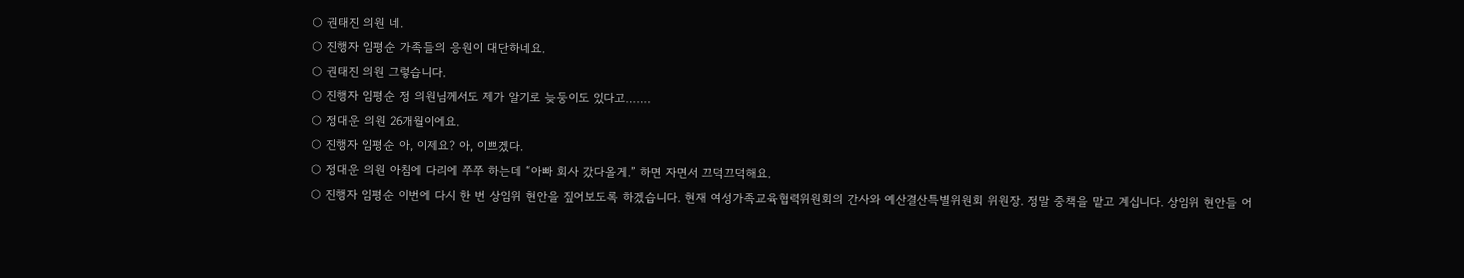○ 권태진 의원 네.
○ 진행자 임평순 가족들의 응원이 대단하네요.
○ 권태진 의원 그렇습니다.
○ 진행자 임평순 정 의원님께서도 제가 알기로 늦둥이도 있다고…….
○ 정대운 의원 26개월이에요.
○ 진행자 임평순 아, 이제요? 아, 이쁘겠다.
○ 정대운 의원 아침에 다리에 쭈쭈 하는데 “아빠 회사 갔다올게.” 하면 자면서 끄덕끄덕해요.
○ 진행자 임평순 이번에 다시 한 번 상임위 현안을 짚어보도록 하겠습니다. 현재 여성가족교육협력위원회의 간사와 예산결산특별위원회 위원장. 정말 중책을 맡고 계십니다. 상임위 현안들 어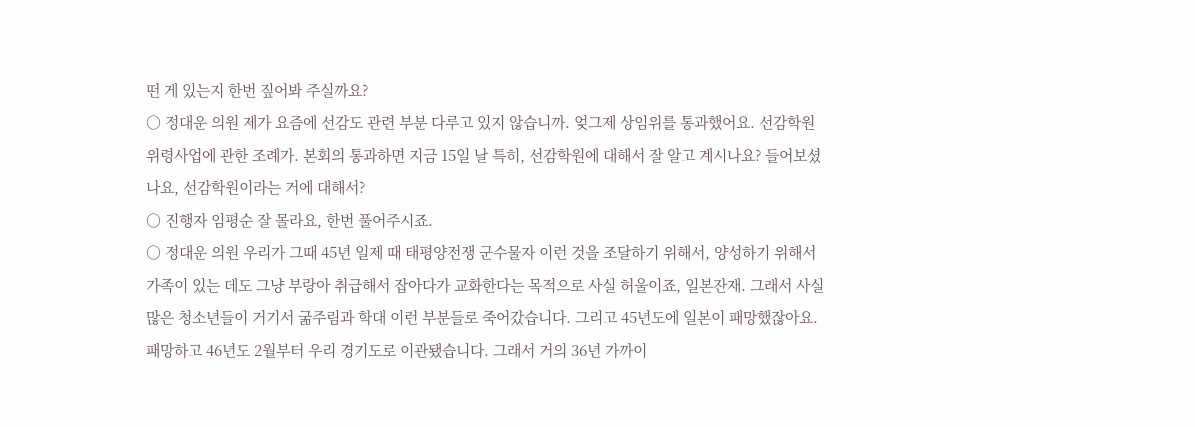떤 게 있는지 한번 짚어봐 주실까요?
○ 정대운 의원 제가 요즘에 선감도 관련 부분 다루고 있지 않습니까. 엊그제 상임위를 통과했어요. 선감학원 위령사업에 관한 조례가. 본회의 통과하면 지금 15일 날 특히, 선감학원에 대해서 잘 알고 계시나요? 들어보셨나요, 선감학원이라는 거에 대해서?
○ 진행자 임평순 잘 몰라요, 한번 풀어주시죠.
○ 정대운 의원 우리가 그때 45년 일제 때 태평양전쟁 군수물자 이런 것을 조달하기 위해서, 양성하기 위해서 가족이 있는 데도 그냥 부랑아 취급해서 잡아다가 교화한다는 목적으로 사실 허울이죠, 일본잔재. 그래서 사실 많은 청소년들이 거기서 굶주림과 학대 이런 부분들로 죽어갔습니다. 그리고 45년도에 일본이 패망했잖아요. 패망하고 46년도 2월부터 우리 경기도로 이관됐습니다. 그래서 거의 36년 가까이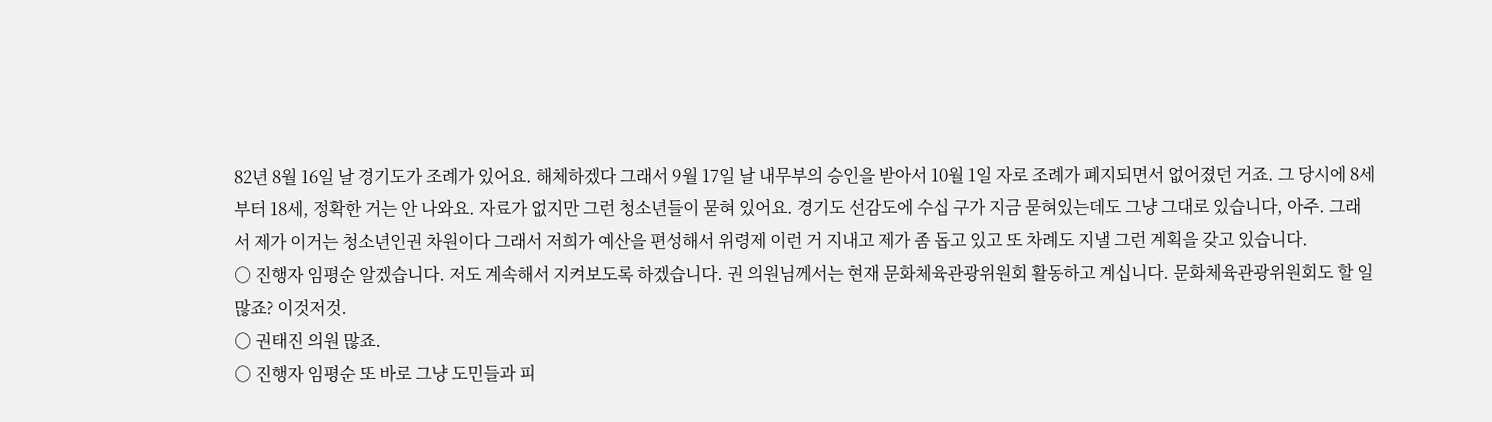82년 8월 16일 날 경기도가 조례가 있어요. 해체하겠다 그래서 9월 17일 날 내무부의 승인을 받아서 10월 1일 자로 조례가 폐지되면서 없어졌던 거죠. 그 당시에 8세부터 18세, 정확한 거는 안 나와요. 자료가 없지만 그런 청소년들이 묻혀 있어요. 경기도 선감도에 수십 구가 지금 묻혀있는데도 그냥 그대로 있습니다, 아주. 그래서 제가 이거는 청소년인권 차원이다 그래서 저희가 예산을 편성해서 위령제 이런 거 지내고 제가 좀 돕고 있고 또 차례도 지낼 그런 계획을 갖고 있습니다.
○ 진행자 임평순 알겠습니다. 저도 계속해서 지켜보도록 하겠습니다. 권 의원님께서는 현재 문화체육관광위원회 활동하고 계십니다. 문화체육관광위원회도 할 일 많죠? 이것저것.
○ 권태진 의원 많죠.
○ 진행자 임평순 또 바로 그냥 도민들과 피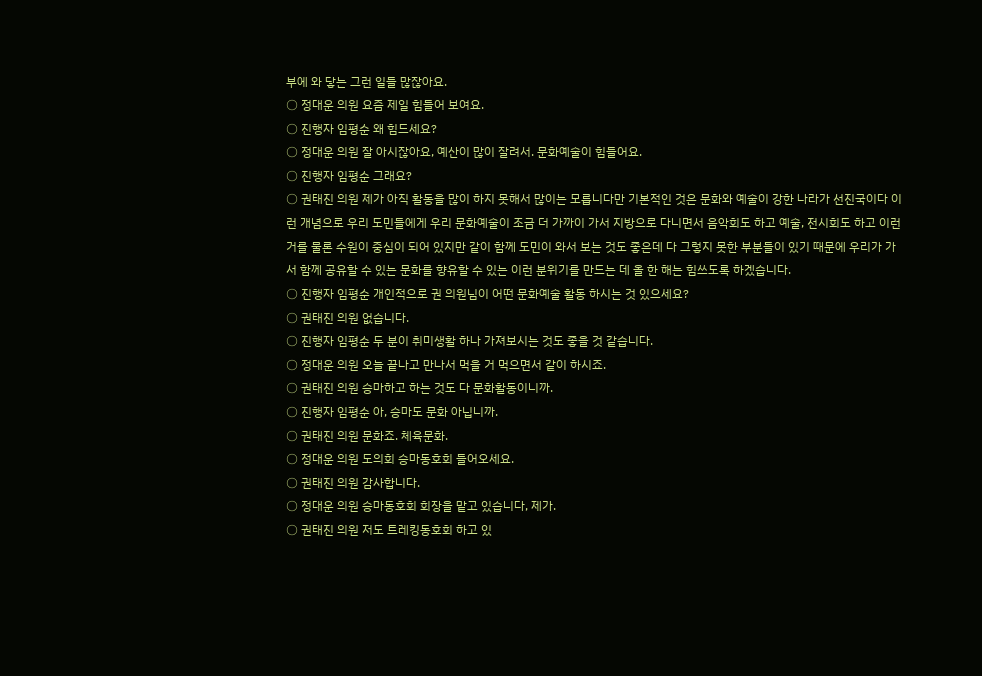부에 와 닿는 그런 일들 많잖아요.
○ 정대운 의원 요즘 제일 힘들어 보여요.
○ 진행자 임평순 왜 힘드세요?
○ 정대운 의원 잘 아시잖아요, 예산이 많이 잘려서. 문화예술이 힘들어요.
○ 진행자 임평순 그래요?
○ 권태진 의원 제가 아직 활동을 많이 하지 못해서 많이는 모릅니다만 기본적인 것은 문화와 예술이 강한 나라가 선진국이다 이런 개념으로 우리 도민들에게 우리 문화예술이 조금 더 가까이 가서 지방으로 다니면서 음악회도 하고 예술, 전시회도 하고 이런 거를 물론 수원이 중심이 되어 있지만 같이 함께 도민이 와서 보는 것도 좋은데 다 그렇지 못한 부분들이 있기 때문에 우리가 가서 함께 공유할 수 있는 문화를 향유할 수 있는 이런 분위기를 만드는 데 올 한 해는 힘쓰도록 하겠습니다.
○ 진행자 임평순 개인적으로 권 의원님이 어떤 문화예술 활동 하시는 것 있으세요?
○ 권태진 의원 없습니다.
○ 진행자 임평순 두 분이 취미생활 하나 가져보시는 것도 좋을 것 같습니다.
○ 정대운 의원 오늘 끝나고 만나서 먹을 거 먹으면서 같이 하시죠.
○ 권태진 의원 승마하고 하는 것도 다 문화활동이니까.
○ 진행자 임평순 아, 승마도 문화 아닙니까.
○ 권태진 의원 문화죠. 체육문화.
○ 정대운 의원 도의회 승마동호회 들어오세요.
○ 권태진 의원 감사합니다.
○ 정대운 의원 승마동호회 회장을 맡고 있습니다, 제가.
○ 권태진 의원 저도 트레킹동호회 하고 있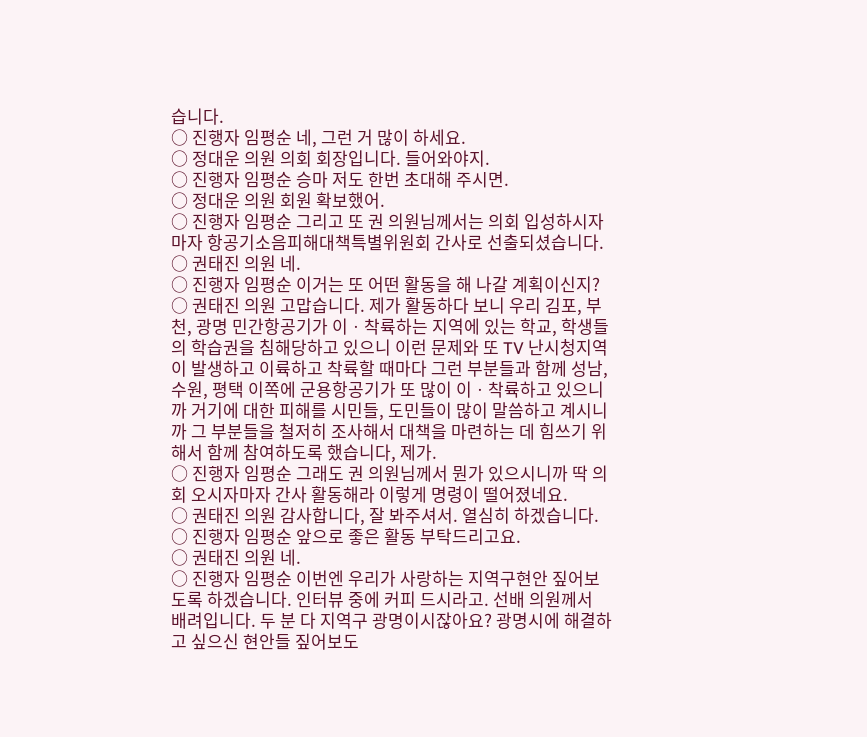습니다.
○ 진행자 임평순 네, 그런 거 많이 하세요.
○ 정대운 의원 의회 회장입니다. 들어와야지.
○ 진행자 임평순 승마 저도 한번 초대해 주시면.
○ 정대운 의원 회원 확보했어.
○ 진행자 임평순 그리고 또 권 의원님께서는 의회 입성하시자마자 항공기소음피해대책특별위원회 간사로 선출되셨습니다.
○ 권태진 의원 네.
○ 진행자 임평순 이거는 또 어떤 활동을 해 나갈 계획이신지?
○ 권태진 의원 고맙습니다. 제가 활동하다 보니 우리 김포, 부천, 광명 민간항공기가 이ㆍ착륙하는 지역에 있는 학교, 학생들의 학습권을 침해당하고 있으니 이런 문제와 또 TV 난시청지역이 발생하고 이륙하고 착륙할 때마다 그런 부분들과 함께 성남, 수원, 평택 이쪽에 군용항공기가 또 많이 이ㆍ착륙하고 있으니까 거기에 대한 피해를 시민들, 도민들이 많이 말씀하고 계시니까 그 부분들을 철저히 조사해서 대책을 마련하는 데 힘쓰기 위해서 함께 참여하도록 했습니다, 제가.
○ 진행자 임평순 그래도 권 의원님께서 뭔가 있으시니까 딱 의회 오시자마자 간사 활동해라 이렇게 명령이 떨어졌네요.
○ 권태진 의원 감사합니다, 잘 봐주셔서. 열심히 하겠습니다.
○ 진행자 임평순 앞으로 좋은 활동 부탁드리고요.
○ 권태진 의원 네.
○ 진행자 임평순 이번엔 우리가 사랑하는 지역구현안 짚어보도록 하겠습니다. 인터뷰 중에 커피 드시라고. 선배 의원께서 배려입니다. 두 분 다 지역구 광명이시잖아요? 광명시에 해결하고 싶으신 현안들 짚어보도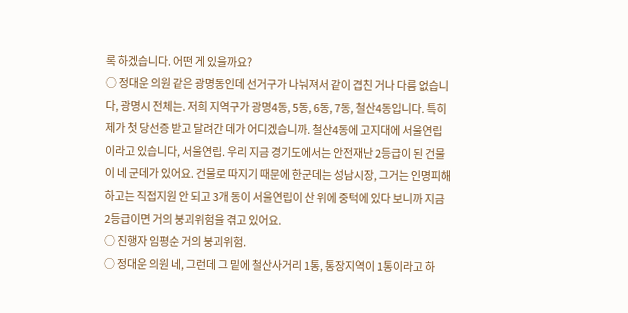록 하겠습니다. 어떤 게 있을까요?
○ 정대운 의원 같은 광명동인데 선거구가 나눠져서 같이 겹친 거나 다름 없습니다, 광명시 전체는. 저희 지역구가 광명4동, 5동, 6동, 7동, 철산4동입니다. 특히 제가 첫 당선증 받고 달려간 데가 어디겠습니까. 철산4동에 고지대에 서울연립이라고 있습니다, 서울연립. 우리 지금 경기도에서는 안전재난 2등급이 된 건물이 네 군데가 있어요. 건물로 따지기 때문에 한군데는 성남시장, 그거는 인명피해하고는 직접지원 안 되고 3개 동이 서울연립이 산 위에 중턱에 있다 보니까 지금 2등급이면 거의 붕괴위험을 겪고 있어요.
○ 진행자 임평순 거의 붕괴위험.
○ 정대운 의원 네, 그런데 그 밑에 철산사거리 1통, 통장지역이 1통이라고 하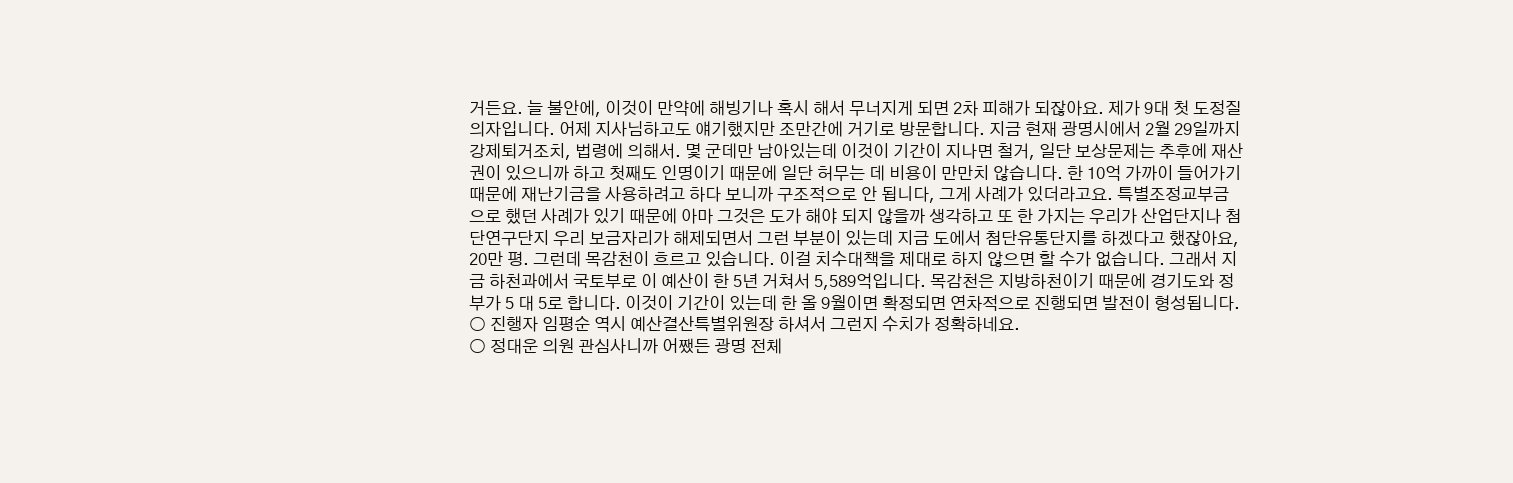거든요. 늘 불안에, 이것이 만약에 해빙기나 혹시 해서 무너지게 되면 2차 피해가 되잖아요. 제가 9대 첫 도정질의자입니다. 어제 지사님하고도 얘기했지만 조만간에 거기로 방문합니다. 지금 현재 광명시에서 2월 29일까지 강제퇴거조치, 법령에 의해서. 몇 군데만 남아있는데 이것이 기간이 지나면 철거, 일단 보상문제는 추후에 재산권이 있으니까 하고 첫째도 인명이기 때문에 일단 허무는 데 비용이 만만치 않습니다. 한 10억 가까이 들어가기 때문에 재난기금을 사용하려고 하다 보니까 구조적으로 안 됩니다, 그게 사례가 있더라고요. 특별조정교부금으로 했던 사례가 있기 때문에 아마 그것은 도가 해야 되지 않을까 생각하고 또 한 가지는 우리가 산업단지나 첨단연구단지 우리 보금자리가 해제되면서 그런 부분이 있는데 지금 도에서 첨단유통단지를 하겠다고 했잖아요, 20만 평. 그런데 목감천이 흐르고 있습니다. 이걸 치수대책을 제대로 하지 않으면 할 수가 없습니다. 그래서 지금 하천과에서 국토부로 이 예산이 한 5년 거쳐서 5,589억입니다. 목감천은 지방하천이기 때문에 경기도와 정부가 5 대 5로 합니다. 이것이 기간이 있는데 한 올 9월이면 확정되면 연차적으로 진행되면 발전이 형성됩니다.
○ 진행자 임평순 역시 예산결산특별위원장 하셔서 그런지 수치가 정확하네요.
○ 정대운 의원 관심사니까 어쨌든 광명 전체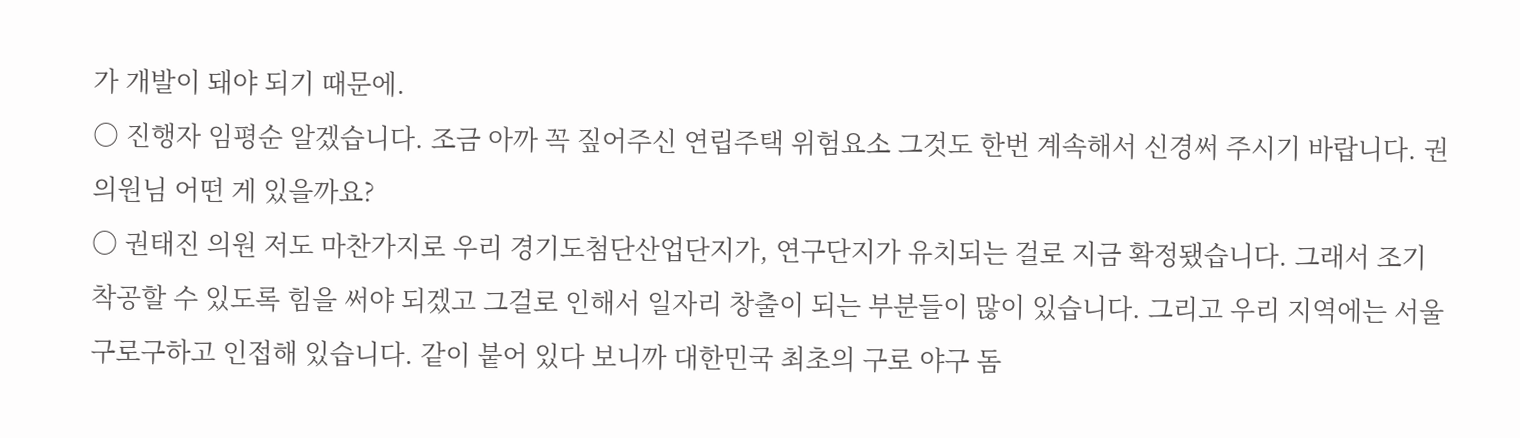가 개발이 돼야 되기 때문에.
○ 진행자 임평순 알겠습니다. 조금 아까 꼭 짚어주신 연립주택 위험요소 그것도 한번 계속해서 신경써 주시기 바랍니다. 권 의원님 어떤 게 있을까요?
○ 권태진 의원 저도 마찬가지로 우리 경기도첨단산업단지가, 연구단지가 유치되는 걸로 지금 확정됐습니다. 그래서 조기 착공할 수 있도록 힘을 써야 되겠고 그걸로 인해서 일자리 창출이 되는 부분들이 많이 있습니다. 그리고 우리 지역에는 서울 구로구하고 인접해 있습니다. 같이 붙어 있다 보니까 대한민국 최초의 구로 야구 돔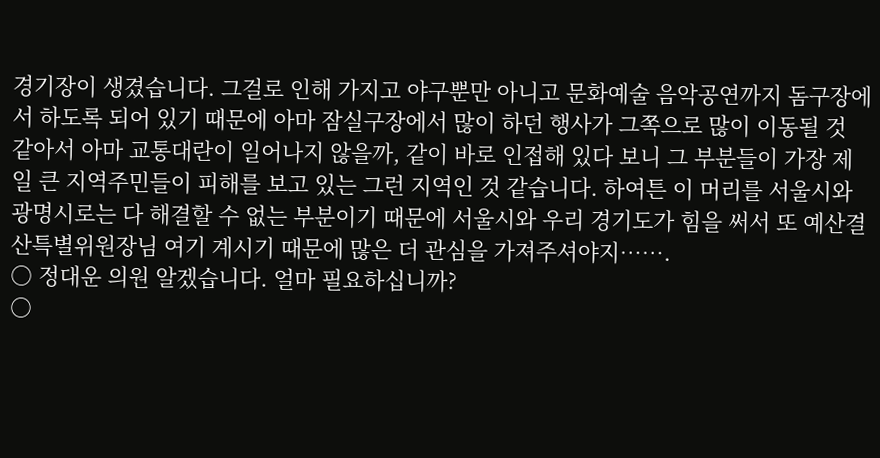경기장이 생겼습니다. 그걸로 인해 가지고 야구뿐만 아니고 문화예술 음악공연까지 돔구장에서 하도록 되어 있기 때문에 아마 잠실구장에서 많이 하던 행사가 그쪽으로 많이 이동될 것 같아서 아마 교통대란이 일어나지 않을까, 같이 바로 인접해 있다 보니 그 부분들이 가장 제일 큰 지역주민들이 피해를 보고 있는 그런 지역인 것 같습니다. 하여튼 이 머리를 서울시와 광명시로는 다 해결할 수 없는 부분이기 때문에 서울시와 우리 경기도가 힘을 써서 또 예산결산특별위원장님 여기 계시기 때문에 많은 더 관심을 가져주셔야지…….
○ 정대운 의원 알겠습니다. 얼마 필요하십니까?
○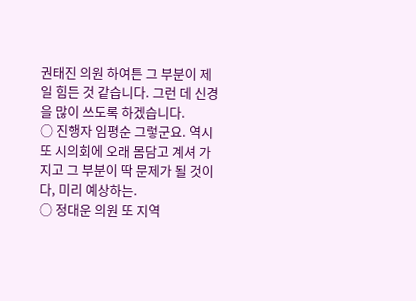권태진 의원 하여튼 그 부분이 제일 힘든 것 같습니다. 그런 데 신경을 많이 쓰도록 하겠습니다.
○ 진행자 임평순 그렇군요. 역시 또 시의회에 오래 몸담고 계셔 가지고 그 부분이 딱 문제가 될 것이다, 미리 예상하는.
○ 정대운 의원 또 지역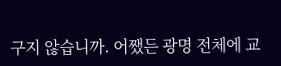구지 않습니까. 어쨌든 광명 전체에 교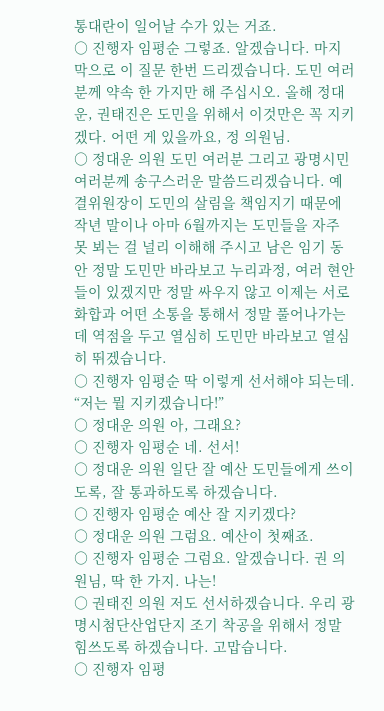통대란이 일어날 수가 있는 거죠.
○ 진행자 임평순 그렇죠. 알겠습니다. 마지막으로 이 질문 한번 드리겠습니다. 도민 여러분께 약속 한 가지만 해 주십시오. 올해 정대운, 권태진은 도민을 위해서 이것만은 꼭 지키겠다. 어떤 게 있을까요, 정 의원님.
○ 정대운 의원 도민 여러분 그리고 광명시민 여러분께 송구스러운 말씀드리겠습니다. 예결위원장이 도민의 살림을 책임지기 때문에 작년 말이나 아마 6월까지는 도민들을 자주 못 뵈는 걸 널리 이해해 주시고 남은 임기 동안 정말 도민만 바라보고 누리과정, 여러 현안들이 있겠지만 정말 싸우지 않고 이제는 서로 화합과 어떤 소통을 통해서 정말 풀어나가는 데 역점을 두고 열심히 도민만 바라보고 열심히 뛰겠습니다.
○ 진행자 임평순 딱 이렇게 선서해야 되는데. “저는 뭘 지키겠습니다!”
○ 정대운 의원 아, 그래요?
○ 진행자 임평순 네. 선서!
○ 정대운 의원 일단 잘 예산 도민들에게 쓰이도록, 잘 통과하도록 하겠습니다.
○ 진행자 임평순 예산 잘 지키겠다?
○ 정대운 의원 그럼요. 예산이 첫째죠.
○ 진행자 임평순 그럼요. 알겠습니다. 권 의원님, 딱 한 가지. 나는!
○ 권태진 의원 저도 선서하겠습니다. 우리 광명시첨단산업단지 조기 착공을 위해서 정말 힘쓰도록 하겠습니다. 고맙습니다.
○ 진행자 임평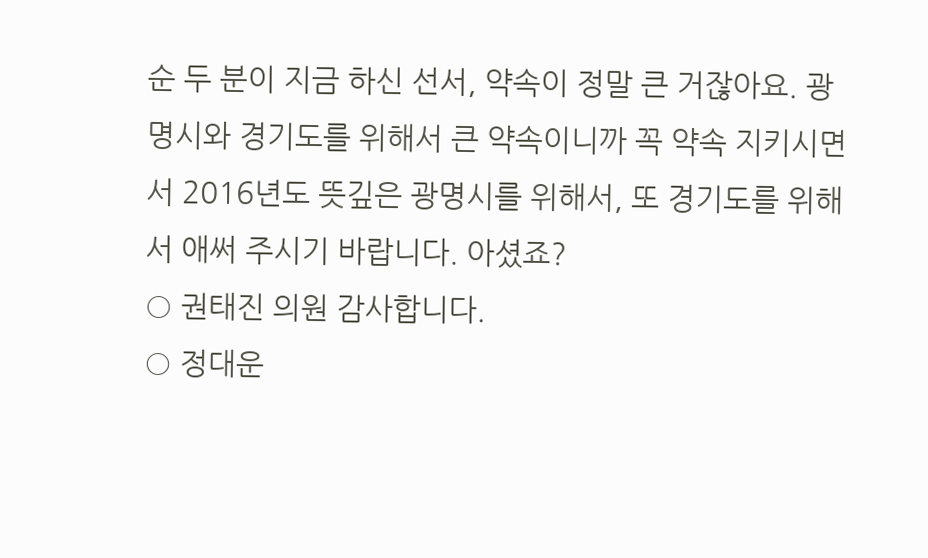순 두 분이 지금 하신 선서, 약속이 정말 큰 거잖아요. 광명시와 경기도를 위해서 큰 약속이니까 꼭 약속 지키시면서 2016년도 뜻깊은 광명시를 위해서, 또 경기도를 위해서 애써 주시기 바랍니다. 아셨죠?
○ 권태진 의원 감사합니다.
○ 정대운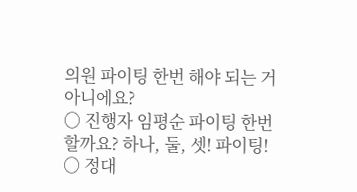의원 파이팅 한번 해야 되는 거 아니에요?
○ 진행자 임평순 파이팅 한번 할까요? 하나, 둘, 셋! 파이팅!
○ 정대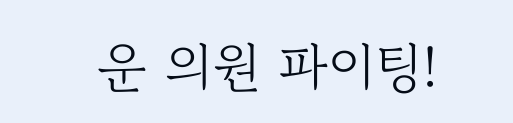운 의원 파이팅!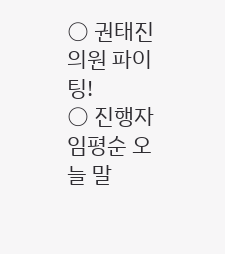○ 권태진 의원 파이팅!
○ 진행자 임평순 오늘 말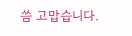씀 고맙습니다.